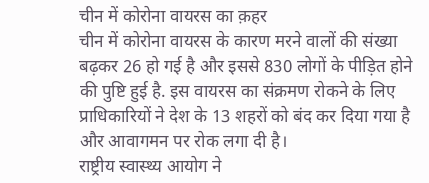चीन में कोरोना वायरस का क़हर
चीन में कोरोना वायरस के कारण मरने वालों की संख्या बढ़कर 26 हो गई है और इससे 830 लोगों के पीड़ित होने की पुष्टि हुई है. इस वायरस का संक्रमण रोकने के लिए प्राधिकारियों ने देश के 13 शहरों को बंद कर दिया गया है और आवागमन पर रोक लगा दी है।
राष्ट्रीय स्वास्थ्य आयोग ने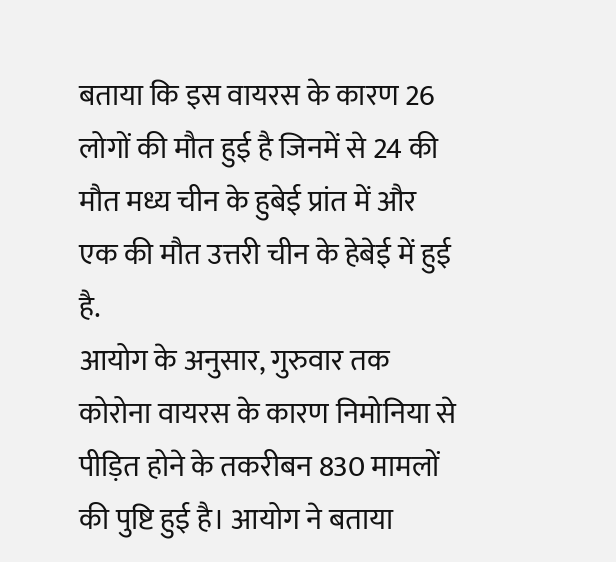बताया कि इस वायरस के कारण 26 लोगों की मौत हुई है जिनमें से 24 की मौत मध्य चीन के हुबेई प्रांत में और एक की मौत उत्तरी चीन के हेबेई में हुई है.
आयोग के अनुसार, गुरुवार तक कोरोना वायरस के कारण निमोनिया से पीड़ित होने के तकरीबन 830 मामलों की पुष्टि हुई है। आयोग ने बताया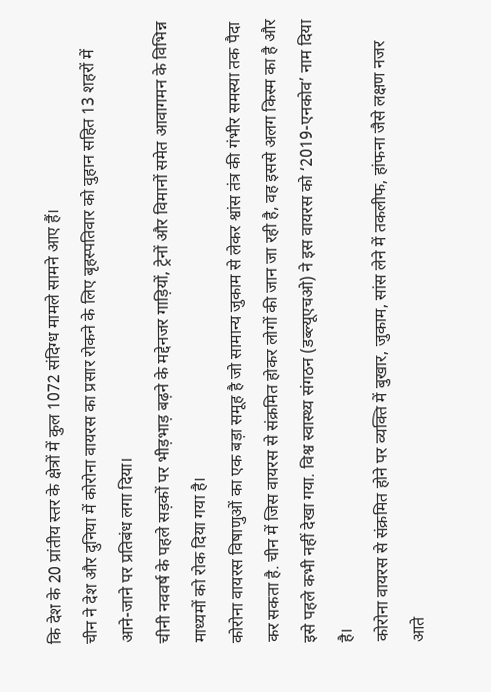कि देश के 20 प्रांतीय स्तर के क्षेत्रों में कुल 1072 संदिग्ध मामले सामने आए हैं।
चीन ने देश और दुनिया में कोरोना वायरस का प्रसार रोकने के लिए बृहस्पतिवार को वुहान सहित 13 शहरों में आने-जाने पर प्रतिबंध लगा दिया।
चीनी नववर्ष के पहले सड़कों पर भीड़भाड़ बढ़ने के मद्देनजर गाड़ियों, ट्रेनों और विमानों समेत आवागमन के विभिन्न माध्यमों को रोक दिया गया है।
कोरोना वायरस विषाणुओं का एक बड़ा समूह है जो सामान्य जुकाम से लेकर श्वांस तंत्र की गंभीर समस्या तक पैदा कर सकता है. चीन में जिस वायरस से संक्रमित होकर लोगों की जान जा रही है, वह इससे अलग किस्म का है और इसे पहले कभी नहीं देखा गया. विश्व स्वास्थ्य संगठन (डब्ल्यूएचओ) ने इस वायरस को ‘2019-एनकोव’ नाम दिया है।
कोरोना वायरस से संक्रमित होने पर व्यक्ति में बुखार, जुकाम, सांस लेने में तकलीफ, हांफना जैसे लक्षण नजर आते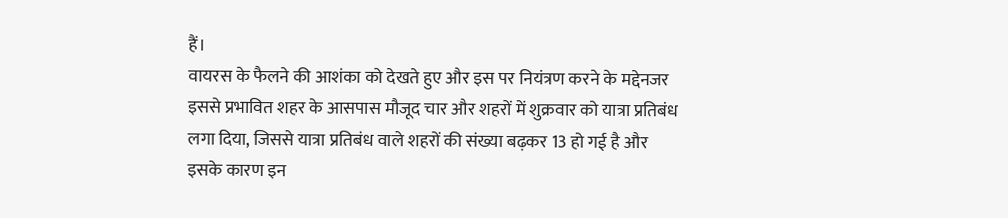हैं।
वायरस के फैलने की आशंका को देखते हुए और इस पर नियंत्रण करने के मद्देनजर इससे प्रभावित शहर के आसपास मौजूद चार और शहरों में शुक्रवार को यात्रा प्रतिबंध लगा दिया, जिससे यात्रा प्रतिबंध वाले शहरों की संख्या बढ़कर 13 हो गई है और इसके कारण इन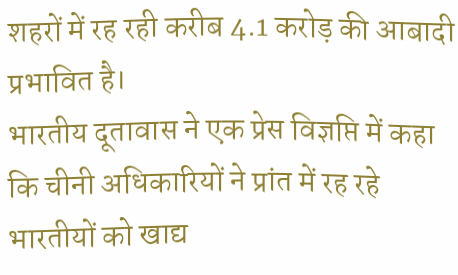शहरों में रह रही करीब 4.1 करोड़ की आबादी प्रभावित है।
भारतीय दूतावास ने एक प्रेस विज्ञप्ति में कहा कि चीनी अधिकारियों ने प्रांत में रह रहे भारतीयों को खाद्य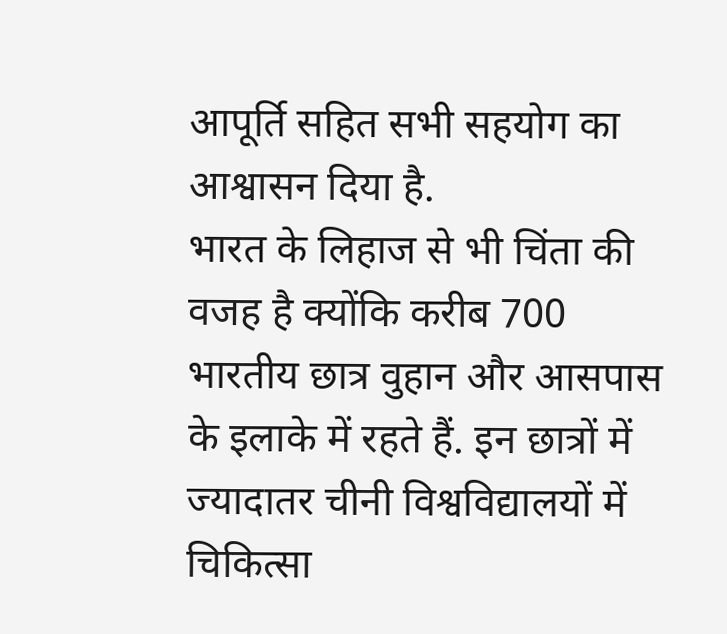आपूर्ति सहित सभी सहयोग का आश्वासन दिया है.
भारत के लिहाज से भी चिंता की वजह है क्योंकि करीब 700 भारतीय छात्र वुहान और आसपास के इलाके में रहते हैं. इन छात्रों में ज्यादातर चीनी विश्वविद्यालयों में चिकित्सा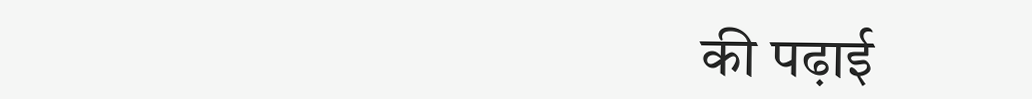की पढ़ाई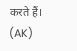करते हैं। (AK)